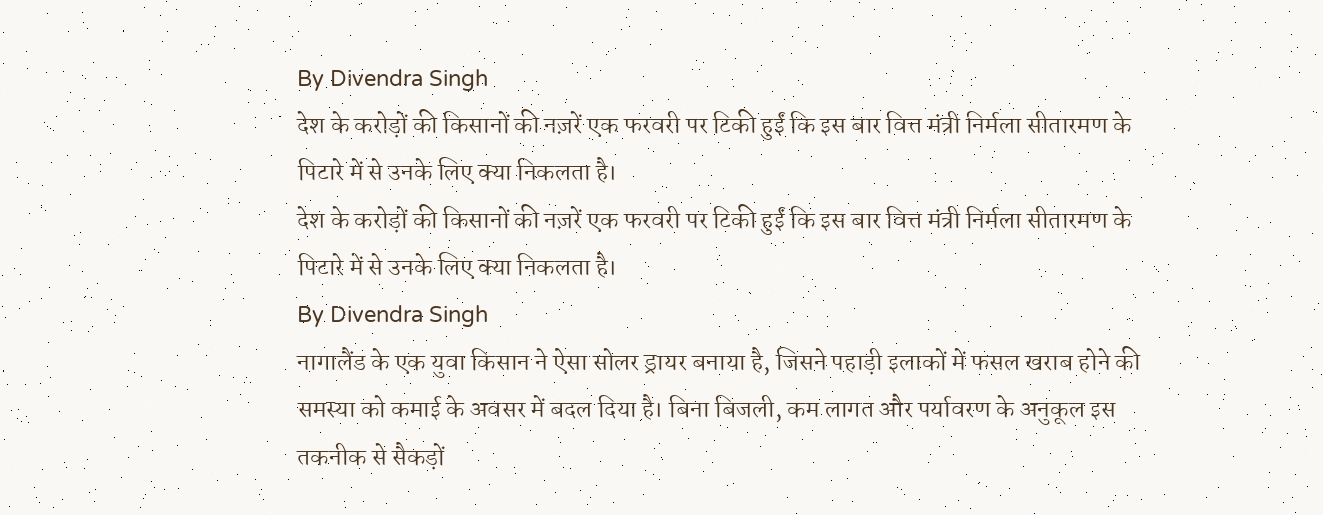By Divendra Singh
देश के करोड़ों की किसानों की नज़रें एक फरवरी पर टिकी हुईं कि इस बार वित्त मंत्री निर्मला सीतारमण के पिटारे में से उनके लिए क्या निकलता है।
देश के करोड़ों की किसानों की नज़रें एक फरवरी पर टिकी हुईं कि इस बार वित्त मंत्री निर्मला सीतारमण के पिटारे में से उनके लिए क्या निकलता है।
By Divendra Singh
नागालैंड के एक युवा किसान ने ऐसा सोलर ड्रायर बनाया है, जिसने पहाड़ी इलाकों में फसल खराब होने की समस्या को कमाई के अवसर में बदल दिया है। बिना बिजली, कम लागत और पर्यावरण के अनुकूल इस तकनीक से सैकड़ों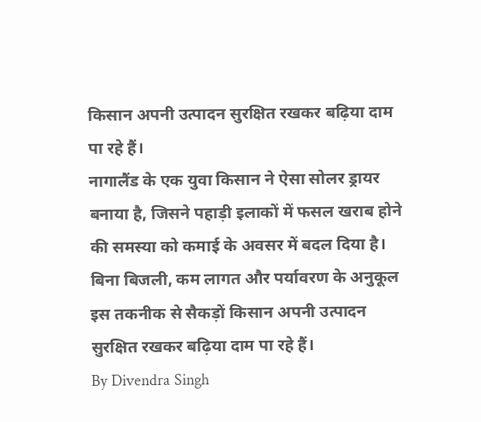किसान अपनी उत्पादन सुरक्षित रखकर बढ़िया दाम पा रहे हैं।
नागालैंड के एक युवा किसान ने ऐसा सोलर ड्रायर बनाया है, जिसने पहाड़ी इलाकों में फसल खराब होने की समस्या को कमाई के अवसर में बदल दिया है। बिना बिजली, कम लागत और पर्यावरण के अनुकूल इस तकनीक से सैकड़ों किसान अपनी उत्पादन सुरक्षित रखकर बढ़िया दाम पा रहे हैं।
By Divendra Singh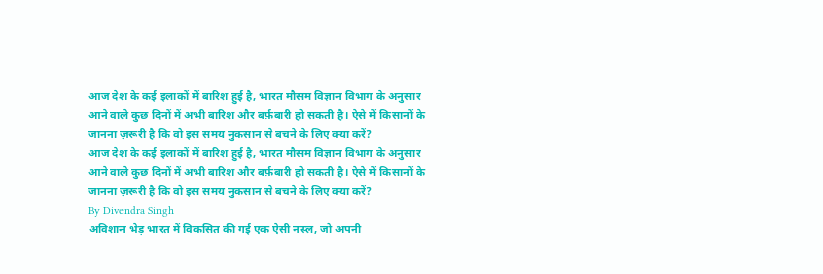आज देश के कई इलाकों में बारिश हुई है, भारत मौसम विज्ञान विभाग के अनुसार आने वाले कुछ दिनों में अभी बारिश और बर्फ़बारी हो सकती है। ऐसे में किसानों के जानना ज़रूरी है कि वो इस समय नुकसान से बचने के लिए क्या करें?
आज देश के कई इलाकों में बारिश हुई है, भारत मौसम विज्ञान विभाग के अनुसार आने वाले कुछ दिनों में अभी बारिश और बर्फ़बारी हो सकती है। ऐसे में किसानों के जानना ज़रूरी है कि वो इस समय नुकसान से बचने के लिए क्या करें?
By Divendra Singh
अविशान भेड़ भारत में विकसित की गई एक ऐसी नस्ल, जो अपनी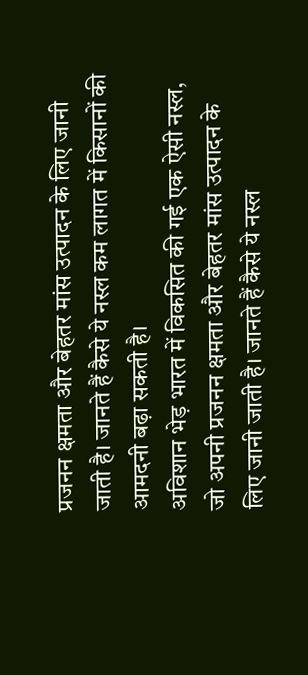प्रजनन क्षमता और बेहतर मांस उत्पादन के लिए जानी जाती है। जानते हैं कैसे ये नस्ल कम लागत में किसानों की आमदनी बढ़ा सकती है।
अविशान भेड़ भारत में विकसित की गई एक ऐसी नस्ल, जो अपनी प्रजनन क्षमता और बेहतर मांस उत्पादन के लिए जानी जाती है। जानते हैं कैसे ये नस्ल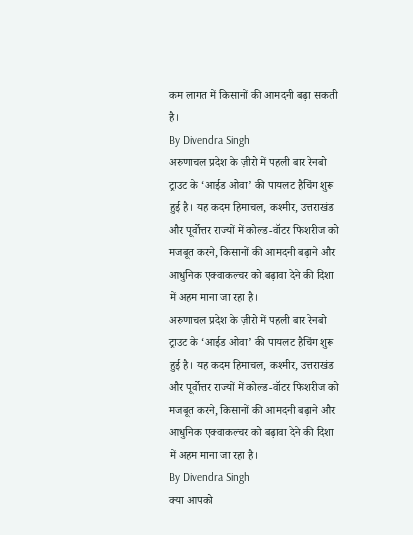कम लागत में किसानों की आमदनी बढ़ा सकती है।
By Divendra Singh
अरुणाचल प्रदेश के ज़ीरो में पहली बार रेनबो ट्राउट के ‘आईड ओवा’ की पायलट हैचिंग शुरू हुई है। यह कदम हिमाचल, कश्मीर, उत्तराखंड और पूर्वोत्तर राज्यों में कोल्ड-वॉटर फिशरीज को मजबूत करने, किसानों की आमदनी बढ़ाने और आधुनिक एक्वाकल्चर को बढ़ावा देने की दिशा में अहम माना जा रहा है।
अरुणाचल प्रदेश के ज़ीरो में पहली बार रेनबो ट्राउट के ‘आईड ओवा’ की पायलट हैचिंग शुरू हुई है। यह कदम हिमाचल, कश्मीर, उत्तराखंड और पूर्वोत्तर राज्यों में कोल्ड-वॉटर फिशरीज को मजबूत करने, किसानों की आमदनी बढ़ाने और आधुनिक एक्वाकल्चर को बढ़ावा देने की दिशा में अहम माना जा रहा है।
By Divendra Singh
क्या आपको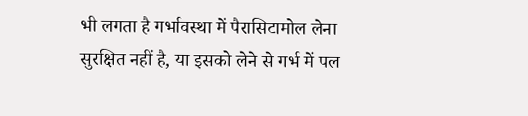भी लगता है गर्भावस्था में पैरासिटामोल लेना सुरक्षित नहीं है, या इसको लेने से गर्भ में पल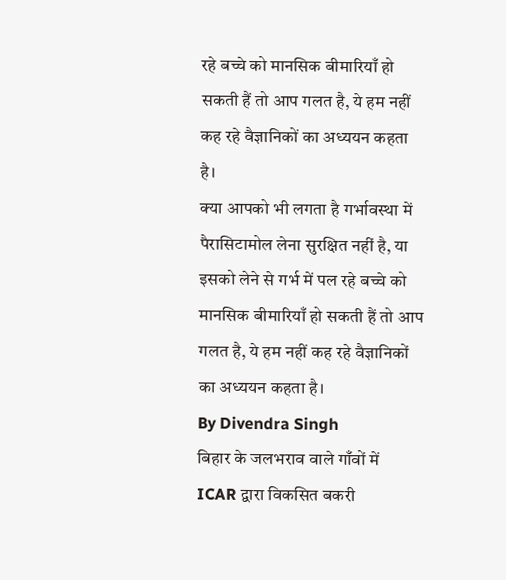रहे बच्चे को मानसिक बीमारियाँ हो सकती हैं तो आप गलत है, ये हम नहीं कह रहे वैज्ञानिकों का अध्ययन कहता है।
क्या आपको भी लगता है गर्भावस्था में पैरासिटामोल लेना सुरक्षित नहीं है, या इसको लेने से गर्भ में पल रहे बच्चे को मानसिक बीमारियाँ हो सकती हैं तो आप गलत है, ये हम नहीं कह रहे वैज्ञानिकों का अध्ययन कहता है।
By Divendra Singh
बिहार के जलभराव वाले गाँवों में ICAR द्वारा विकसित बकरी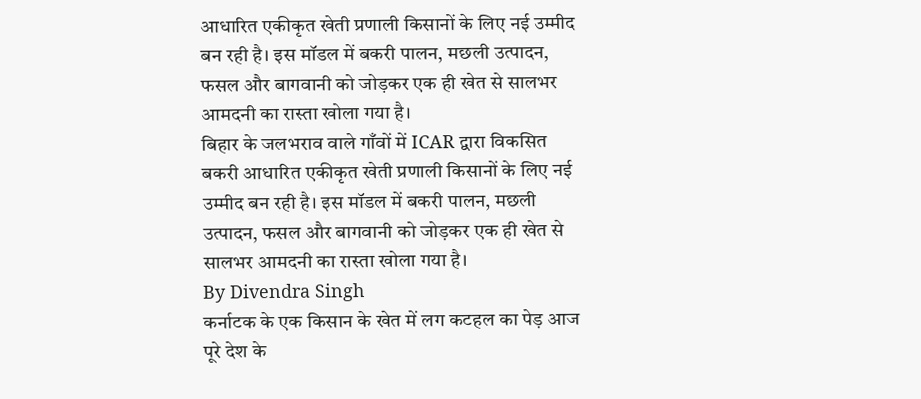आधारित एकीकृत खेती प्रणाली किसानों के लिए नई उम्मीद बन रही है। इस मॉडल में बकरी पालन, मछली उत्पादन, फसल और बागवानी को जोड़कर एक ही खेत से सालभर आमदनी का रास्ता खोला गया है।
बिहार के जलभराव वाले गाँवों में ICAR द्वारा विकसित बकरी आधारित एकीकृत खेती प्रणाली किसानों के लिए नई उम्मीद बन रही है। इस मॉडल में बकरी पालन, मछली उत्पादन, फसल और बागवानी को जोड़कर एक ही खेत से सालभर आमदनी का रास्ता खोला गया है।
By Divendra Singh
कर्नाटक के एक किसान के खेत में लग कटहल का पेड़ आज पूरे देश के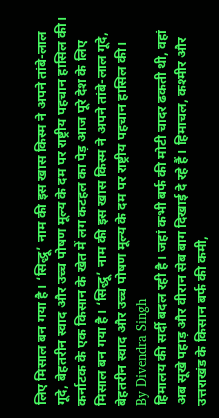लिए मिसाल बन गया है। ‘सिद्धू’ नाम की इस खास किस्म ने अपने तांबे-लाल गूदे, बेहतरीन स्वाद और उच्च पोषण मूल्य के दम पर राष्ट्रीय पहचान हासिल की।
कर्नाटक के एक किसान के खेत में लग कटहल का पेड़ आज पूरे देश के लिए मिसाल बन गया है। ‘सिद्धू’ नाम की इस खास किस्म ने अपने तांबे-लाल गूदे, बेहतरीन स्वाद और उच्च पोषण मूल्य के दम पर राष्ट्रीय पहचान हासिल की।
By Divendra Singh
हिमालय की सर्दी बदल रही है। जहां कभी बर्फ की मोटी चादर ढकती थी, वहां अब सूखे पहाड़ और वीरान सेब बाग दिखाई दे रहे हैं। हिमाचल, कश्मीर और उत्तराखंड के किसान बर्फ की कमी,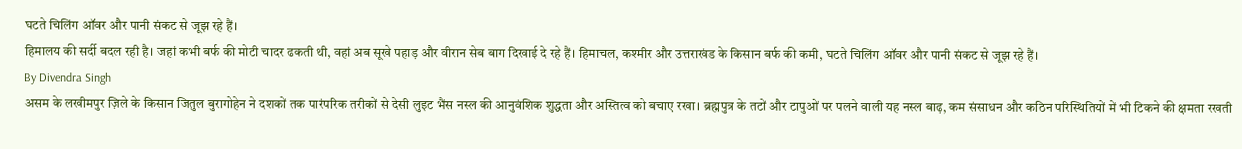घटते चिलिंग ऑवर और पानी संकट से जूझ रहे हैं।
हिमालय की सर्दी बदल रही है। जहां कभी बर्फ की मोटी चादर ढकती थी, वहां अब सूखे पहाड़ और वीरान सेब बाग दिखाई दे रहे हैं। हिमाचल, कश्मीर और उत्तराखंड के किसान बर्फ की कमी, घटते चिलिंग ऑवर और पानी संकट से जूझ रहे हैं।
By Divendra Singh
असम के लखीमपुर ज़िले के किसान जितुल बुरागोहेन ने दशकों तक पारंपरिक तरीकों से देसी लुइट भैंस नस्ल की आनुवंशिक शुद्धता और अस्तित्व को बचाए रखा। ब्रह्मपुत्र के तटों और टापुओं पर पलने वाली यह नस्ल बाढ़, कम संसाधन और कठिन परिस्थितियों में भी टिकने की क्षमता रखती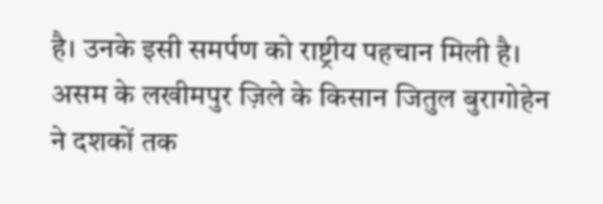है। उनके इसी समर्पण को राष्ट्रीय पहचान मिली है।
असम के लखीमपुर ज़िले के किसान जितुल बुरागोहेन ने दशकों तक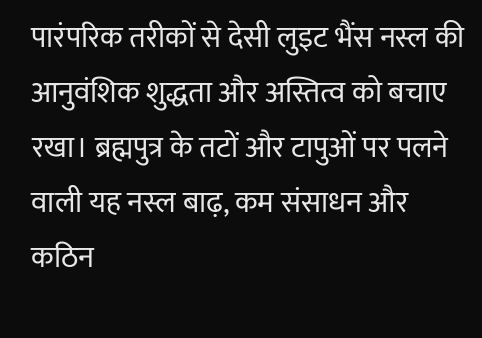पारंपरिक तरीकों से देसी लुइट भैंस नस्ल की आनुवंशिक शुद्धता और अस्तित्व को बचाए रखा। ब्रह्मपुत्र के तटों और टापुओं पर पलने वाली यह नस्ल बाढ़, कम संसाधन और कठिन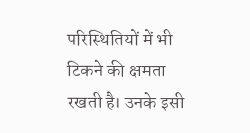परिस्थितियों में भी टिकने की क्षमता रखती है। उनके इसी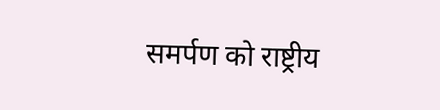समर्पण को राष्ट्रीय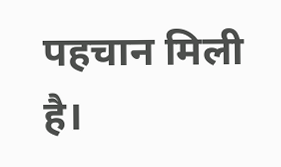पहचान मिली है।